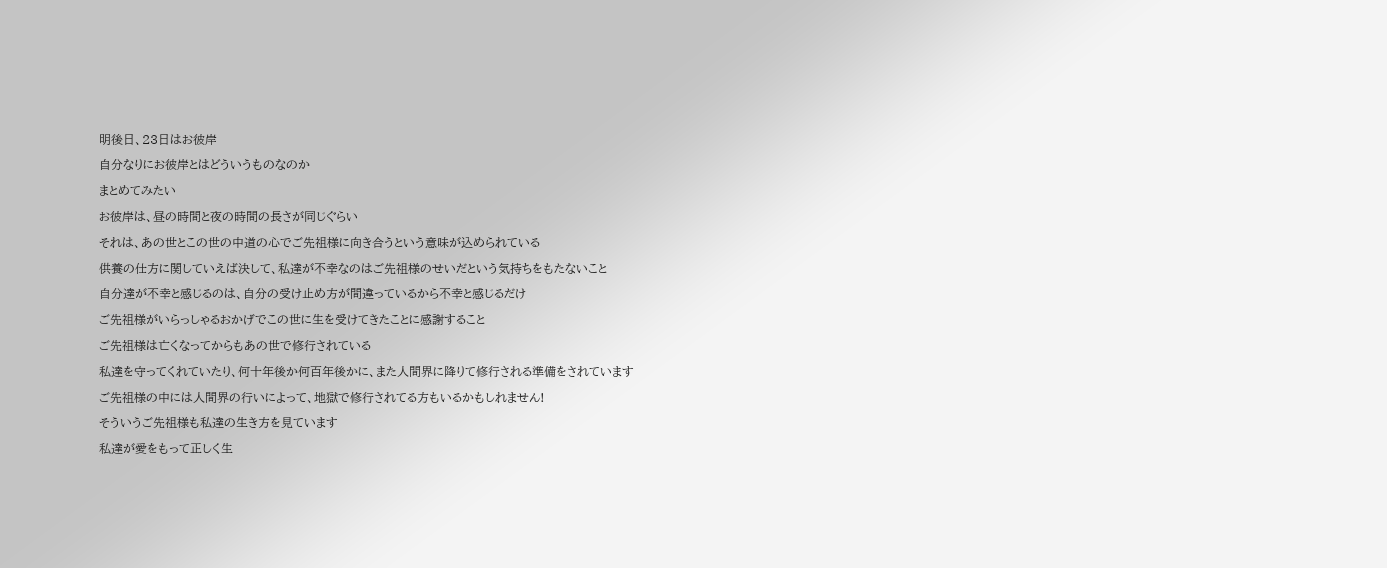明後日、23日はお彼岸
自分なりにお彼岸とはどういうものなのか
まとめてみたい
お彼岸は、昼の時間と夜の時間の長さが同じぐらい
それは、あの世とこの世の中道の心でご先祖様に向き合うという意味が込められている
供養の仕方に関していえば決して、私達が不幸なのはご先祖様のせいだという気持ちをもたないこと
自分達が不幸と感じるのは、自分の受け止め方が間違っているから不幸と感じるだけ
ご先祖様がいらっしゃるおかげでこの世に生を受けてきたことに感謝すること
ご先祖様は亡くなってからもあの世で修行されている
私達を守ってくれていたり、何十年後か何百年後かに、また人間界に降りて修行される準備をされています
ご先祖様の中には人間界の行いによって、地獄で修行されてる方もいるかもしれません!
そういうご先祖様も私達の生き方を見ています
私達が愛をもって正しく生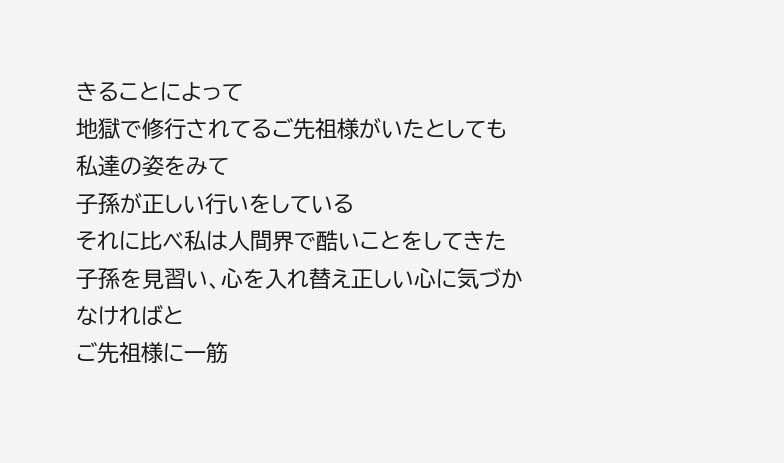きることによって
地獄で修行されてるご先祖様がいたとしても私達の姿をみて
子孫が正しい行いをしている
それに比べ私は人間界で酷いことをしてきた
子孫を見習い、心を入れ替え正しい心に気づかなければと
ご先祖様に一筋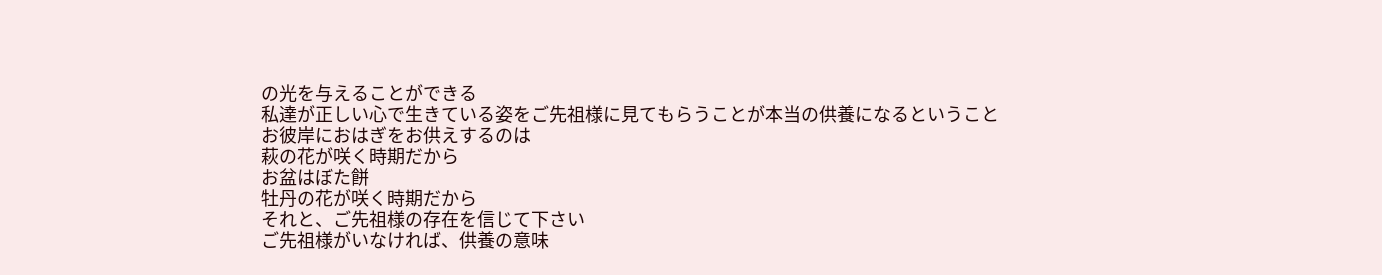の光を与えることができる
私達が正しい心で生きている姿をご先祖様に見てもらうことが本当の供養になるということ
お彼岸におはぎをお供えするのは
萩の花が咲く時期だから
お盆はぼた餅
牡丹の花が咲く時期だから
それと、ご先祖様の存在を信じて下さい
ご先祖様がいなければ、供養の意味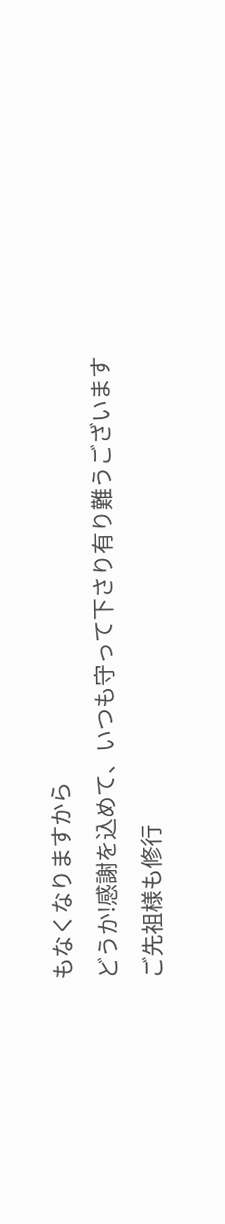もなくなりますから
どうか!感謝を込めて、いつも守って下さり有り難うございます
ご先祖様も修行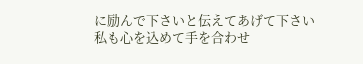に励んで下さいと伝えてあげて下さい
私も心を込めて手を合わせ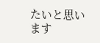たいと思います